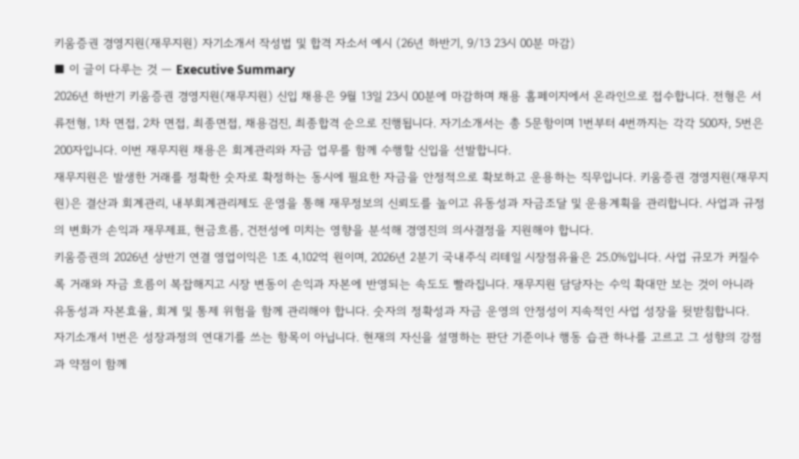키움증권 경영지원(재무지원) 자기소개서 작성법 및 합격 자소서 예시 (26년 하반기, 9/13 23시 00분 마감)
■ 이 글이 다루는 것 — Executive Summary
2026년 하반기 키움증권 경영지원(재무지원) 신입 채용은 9월 13일 23시 00분에 마감하며 채용 홈페이지에서 온라인으로 접수합니다. 전형은 서류전형, 1차 면접, 2차 면접, 최종면접, 채용검진, 최종합격 순으로 진행됩니다. 자기소개서는 총 5문항이며 1번부터 4번까지는 각각 500자, 5번은 200자입니다. 이번 재무지원 채용은 회계관리와 자금 업무를 함께 수행할 신입을 선발합니다.
재무지원은 발생한 거래를 정확한 숫자로 확정하는 동시에 필요한 자금을 안정적으로 확보하고 운용하는 직무입니다. 키움증권 경영지원(재무지원)은 결산과 회계관리, 내부회계관리제도 운영을 통해 재무정보의 신뢰도를 높이고 유동성과 자금조달 및 운용계획을 관리합니다. 사업과 규정의 변화가 손익과 재무제표, 현금흐름, 건전성에 미치는 영향을 분석해 경영진의 의사결정을 지원해야 합니다.
키움증권의 2026년 상반기 연결 영업이익은 1조 4,102억 원이며, 2026년 2분기 국내주식 리테일 시장점유율은 25.0%입니다. 사업 규모가 커질수록 거래와 자금 흐름이 복잡해지고 시장 변동이 손익과 자본에 반영되는 속도도 빨라집니다. 재무지원 담당자는 수익 확대만 보는 것이 아니라 유동성과 자본효율, 회계 및 통제 위험을 함께 관리해야 합니다. 숫자의 정확성과 자금 운영의 안정성이 지속적인 사업 성장을 뒷받침합니다.
자기소개서 1번은 성장과정의 연대기를 쓰는 항목이 아닙니다. 현재의 자신을 설명하는 판단 기준이나 행동 습관 하나를 고르고 그 성향의 강점과 약점이 함께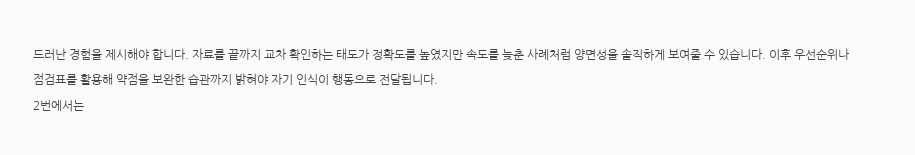드러난 경험을 제시해야 합니다. 자료를 끝까지 교차 확인하는 태도가 정확도를 높였지만 속도를 늦춘 사례처럼 양면성을 솔직하게 보여줄 수 있습니다. 이후 우선순위나 점검표를 활용해 약점을 보완한 습관까지 밝혀야 자기 인식이 행동으로 전달됩니다.
2번에서는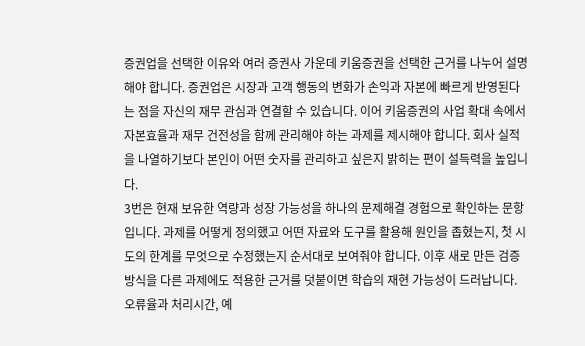증권업을 선택한 이유와 여러 증권사 가운데 키움증권을 선택한 근거를 나누어 설명해야 합니다. 증권업은 시장과 고객 행동의 변화가 손익과 자본에 빠르게 반영된다는 점을 자신의 재무 관심과 연결할 수 있습니다. 이어 키움증권의 사업 확대 속에서 자본효율과 재무 건전성을 함께 관리해야 하는 과제를 제시해야 합니다. 회사 실적을 나열하기보다 본인이 어떤 숫자를 관리하고 싶은지 밝히는 편이 설득력을 높입니다.
3번은 현재 보유한 역량과 성장 가능성을 하나의 문제해결 경험으로 확인하는 문항입니다. 과제를 어떻게 정의했고 어떤 자료와 도구를 활용해 원인을 좁혔는지, 첫 시도의 한계를 무엇으로 수정했는지 순서대로 보여줘야 합니다. 이후 새로 만든 검증 방식을 다른 과제에도 적용한 근거를 덧붙이면 학습의 재현 가능성이 드러납니다. 오류율과 처리시간, 예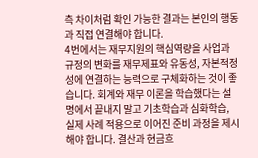측 차이처럼 확인 가능한 결과는 본인의 행동과 직접 연결해야 합니다.
4번에서는 재무지원의 핵심역량을 사업과 규정의 변화를 재무제표와 유동성, 자본적정성에 연결하는 능력으로 구체화하는 것이 좋습니다. 회계와 재무 이론을 학습했다는 설명에서 끝내지 말고 기초학습과 심화학습, 실제 사례 적용으로 이어진 준비 과정을 제시해야 합니다. 결산과 현금흐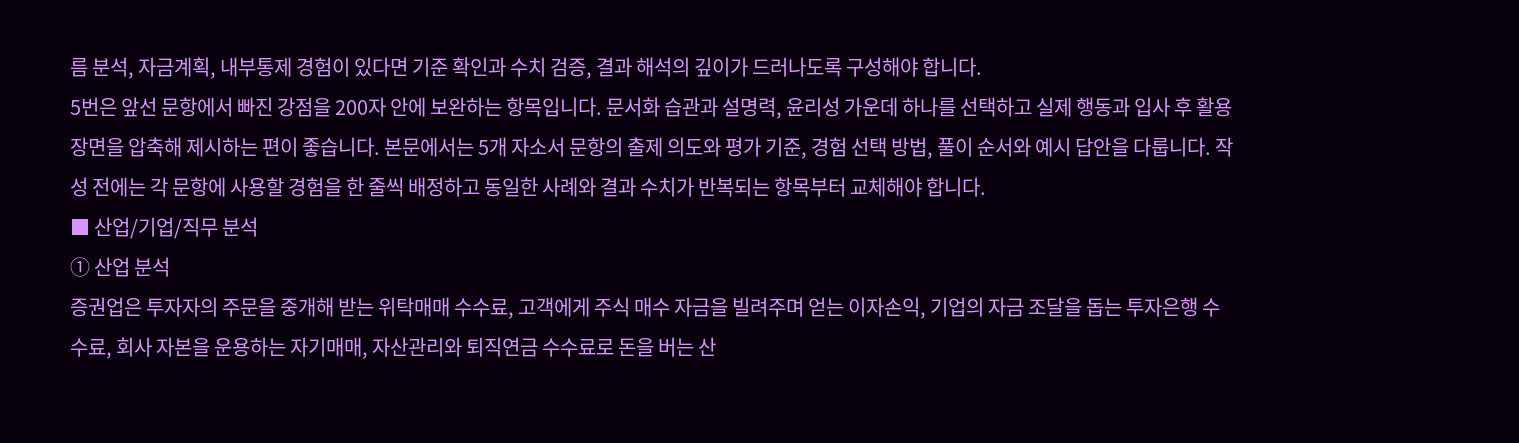름 분석, 자금계획, 내부통제 경험이 있다면 기준 확인과 수치 검증, 결과 해석의 깊이가 드러나도록 구성해야 합니다.
5번은 앞선 문항에서 빠진 강점을 200자 안에 보완하는 항목입니다. 문서화 습관과 설명력, 윤리성 가운데 하나를 선택하고 실제 행동과 입사 후 활용 장면을 압축해 제시하는 편이 좋습니다. 본문에서는 5개 자소서 문항의 출제 의도와 평가 기준, 경험 선택 방법, 풀이 순서와 예시 답안을 다룹니다. 작성 전에는 각 문항에 사용할 경험을 한 줄씩 배정하고 동일한 사례와 결과 수치가 반복되는 항목부터 교체해야 합니다.
■ 산업/기업/직무 분석
① 산업 분석
증권업은 투자자의 주문을 중개해 받는 위탁매매 수수료, 고객에게 주식 매수 자금을 빌려주며 얻는 이자손익, 기업의 자금 조달을 돕는 투자은행 수수료, 회사 자본을 운용하는 자기매매, 자산관리와 퇴직연금 수수료로 돈을 버는 산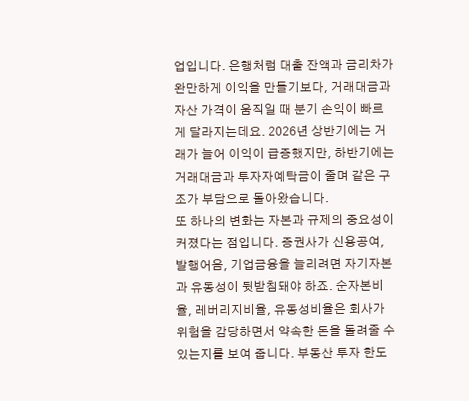업입니다. 은행처럼 대출 잔액과 금리차가 완만하게 이익을 만들기보다, 거래대금과 자산 가격이 움직일 때 분기 손익이 빠르게 달라지는데요. 2026년 상반기에는 거래가 늘어 이익이 급증했지만, 하반기에는 거래대금과 투자자예탁금이 줄며 같은 구조가 부담으로 돌아왔습니다.
또 하나의 변화는 자본과 규제의 중요성이 커졌다는 점입니다. 증권사가 신용공여, 발행어음, 기업금융을 늘리려면 자기자본과 유동성이 뒷받침돼야 하죠. 순자본비율, 레버리지비율, 유동성비율은 회사가 위험을 감당하면서 약속한 돈을 돌려줄 수 있는지를 보여 줍니다. 부동산 투자 한도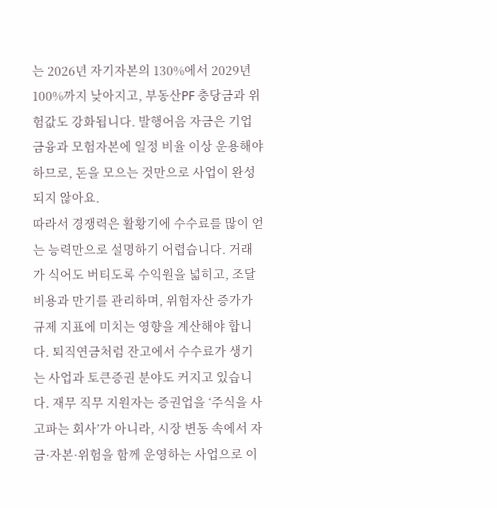는 2026년 자기자본의 130%에서 2029년 100%까지 낮아지고, 부동산PF 충당금과 위험값도 강화됩니다. 발행어음 자금은 기업금융과 모험자본에 일정 비율 이상 운용해야 하므로, 돈을 모으는 것만으로 사업이 완성되지 않아요.
따라서 경쟁력은 활황기에 수수료를 많이 얻는 능력만으로 설명하기 어렵습니다. 거래가 식어도 버티도록 수익원을 넓히고, 조달 비용과 만기를 관리하며, 위험자산 증가가 규제 지표에 미치는 영향을 계산해야 합니다. 퇴직연금처럼 잔고에서 수수료가 생기는 사업과 토큰증권 분야도 커지고 있습니다. 재무 직무 지원자는 증권업을 ‘주식을 사고파는 회사’가 아니라, 시장 변동 속에서 자금·자본·위험을 함께 운영하는 사업으로 이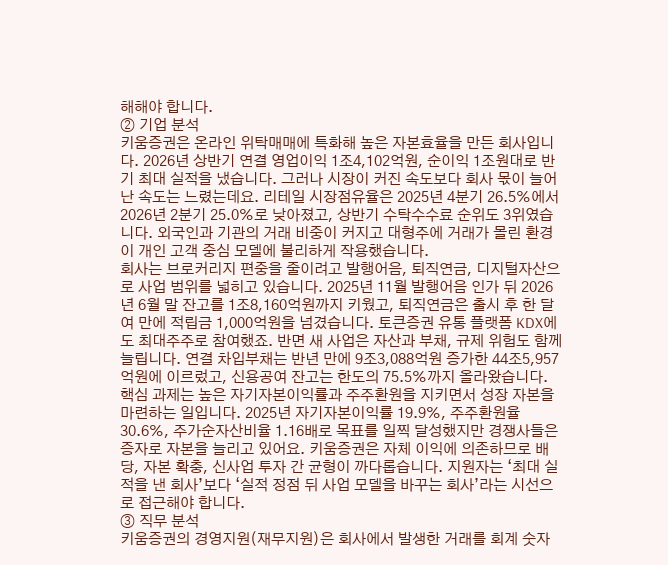해해야 합니다.
② 기업 분석
키움증권은 온라인 위탁매매에 특화해 높은 자본효율을 만든 회사입니다. 2026년 상반기 연결 영업이익 1조4,102억원, 순이익 1조원대로 반기 최대 실적을 냈습니다. 그러나 시장이 커진 속도보다 회사 몫이 늘어난 속도는 느렸는데요. 리테일 시장점유율은 2025년 4분기 26.5%에서 2026년 2분기 25.0%로 낮아졌고, 상반기 수탁수수료 순위도 3위였습니다. 외국인과 기관의 거래 비중이 커지고 대형주에 거래가 몰린 환경이 개인 고객 중심 모델에 불리하게 작용했습니다.
회사는 브로커리지 편중을 줄이려고 발행어음, 퇴직연금, 디지털자산으로 사업 범위를 넓히고 있습니다. 2025년 11월 발행어음 인가 뒤 2026년 6월 말 잔고를 1조8,160억원까지 키웠고, 퇴직연금은 출시 후 한 달여 만에 적립금 1,000억원을 넘겼습니다. 토큰증권 유통 플랫폼 KDX에도 최대주주로 참여했죠. 반면 새 사업은 자산과 부채, 규제 위험도 함께 늘립니다. 연결 차입부채는 반년 만에 9조3,088억원 증가한 44조5,957억원에 이르렀고, 신용공여 잔고는 한도의 75.5%까지 올라왔습니다.
핵심 과제는 높은 자기자본이익률과 주주환원을 지키면서 성장 자본을 마련하는 일입니다. 2025년 자기자본이익률 19.9%, 주주환원율 30.6%, 주가순자산비율 1.16배로 목표를 일찍 달성했지만 경쟁사들은 증자로 자본을 늘리고 있어요. 키움증권은 자체 이익에 의존하므로 배당, 자본 확충, 신사업 투자 간 균형이 까다롭습니다. 지원자는 ‘최대 실적을 낸 회사’보다 ‘실적 정점 뒤 사업 모델을 바꾸는 회사’라는 시선으로 접근해야 합니다.
③ 직무 분석
키움증권의 경영지원(재무지원)은 회사에서 발생한 거래를 회계 숫자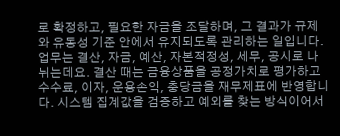로 확정하고, 필요한 자금을 조달하며, 그 결과가 규제와 유동성 기준 안에서 유지되도록 관리하는 일입니다. 업무는 결산, 자금, 예산, 자본적정성, 세무, 공시로 나뉘는데요. 결산 때는 금융상품을 공정가치로 평가하고 수수료, 이자, 운용손익, 충당금을 재무제표에 반영합니다. 시스템 집계값을 검증하고 예외를 찾는 방식이어서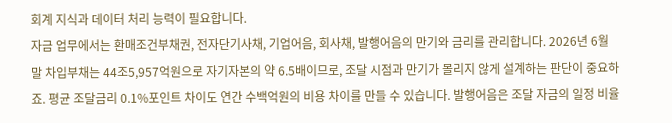회계 지식과 데이터 처리 능력이 필요합니다.
자금 업무에서는 환매조건부채권, 전자단기사채, 기업어음, 회사채, 발행어음의 만기와 금리를 관리합니다. 2026년 6월 말 차입부채는 44조5,957억원으로 자기자본의 약 6.5배이므로, 조달 시점과 만기가 몰리지 않게 설계하는 판단이 중요하죠. 평균 조달금리 0.1%포인트 차이도 연간 수백억원의 비용 차이를 만들 수 있습니다. 발행어음은 조달 자금의 일정 비율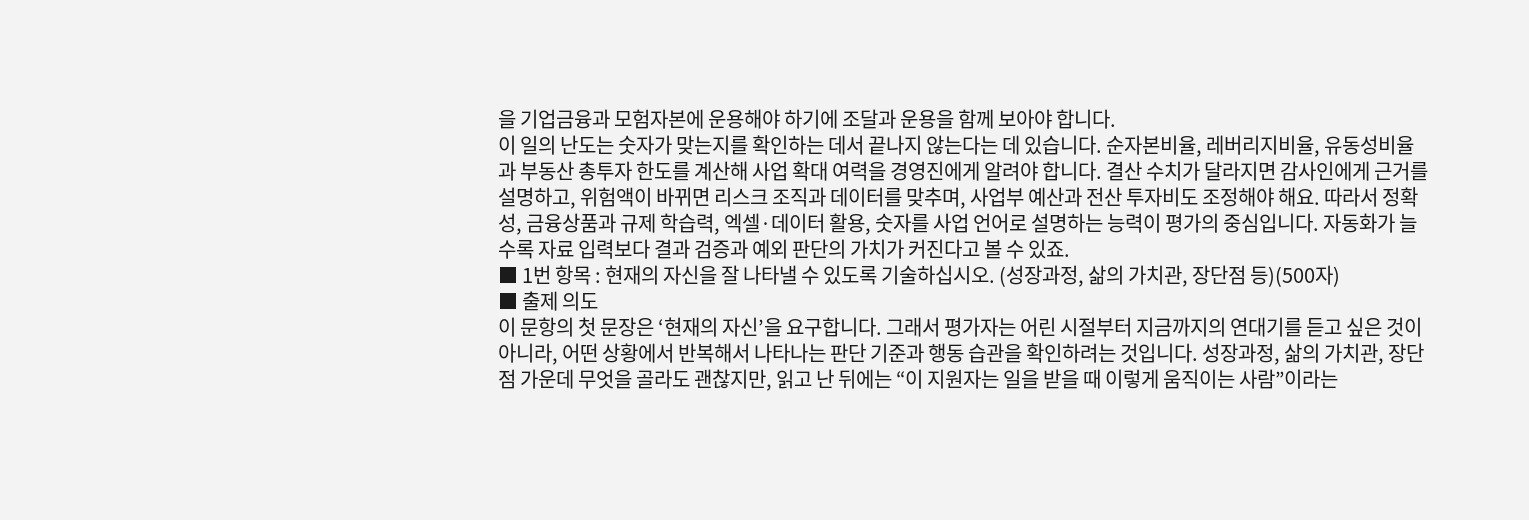을 기업금융과 모험자본에 운용해야 하기에 조달과 운용을 함께 보아야 합니다.
이 일의 난도는 숫자가 맞는지를 확인하는 데서 끝나지 않는다는 데 있습니다. 순자본비율, 레버리지비율, 유동성비율과 부동산 총투자 한도를 계산해 사업 확대 여력을 경영진에게 알려야 합니다. 결산 수치가 달라지면 감사인에게 근거를 설명하고, 위험액이 바뀌면 리스크 조직과 데이터를 맞추며, 사업부 예산과 전산 투자비도 조정해야 해요. 따라서 정확성, 금융상품과 규제 학습력, 엑셀·데이터 활용, 숫자를 사업 언어로 설명하는 능력이 평가의 중심입니다. 자동화가 늘수록 자료 입력보다 결과 검증과 예외 판단의 가치가 커진다고 볼 수 있죠.
■ 1번 항목 : 현재의 자신을 잘 나타낼 수 있도록 기술하십시오. (성장과정, 삶의 가치관, 장단점 등)(500자)
■ 출제 의도
이 문항의 첫 문장은 ‘현재의 자신’을 요구합니다. 그래서 평가자는 어린 시절부터 지금까지의 연대기를 듣고 싶은 것이 아니라, 어떤 상황에서 반복해서 나타나는 판단 기준과 행동 습관을 확인하려는 것입니다. 성장과정, 삶의 가치관, 장단점 가운데 무엇을 골라도 괜찮지만, 읽고 난 뒤에는 “이 지원자는 일을 받을 때 이렇게 움직이는 사람”이라는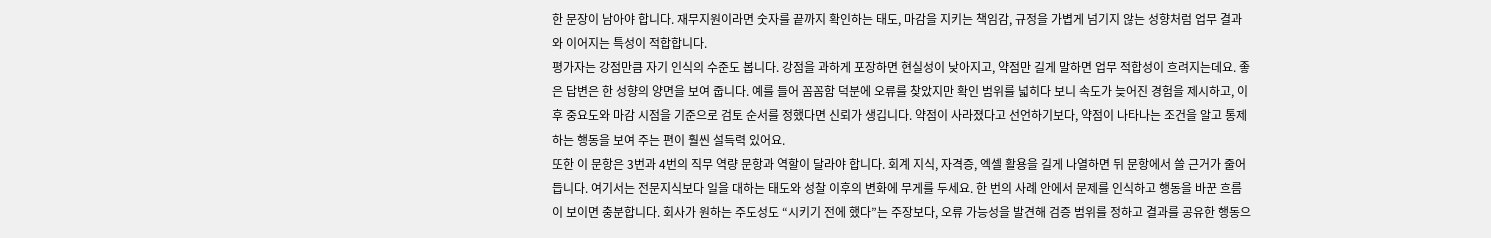한 문장이 남아야 합니다. 재무지원이라면 숫자를 끝까지 확인하는 태도, 마감을 지키는 책임감, 규정을 가볍게 넘기지 않는 성향처럼 업무 결과와 이어지는 특성이 적합합니다.
평가자는 강점만큼 자기 인식의 수준도 봅니다. 강점을 과하게 포장하면 현실성이 낮아지고, 약점만 길게 말하면 업무 적합성이 흐려지는데요. 좋은 답변은 한 성향의 양면을 보여 줍니다. 예를 들어 꼼꼼함 덕분에 오류를 찾았지만 확인 범위를 넓히다 보니 속도가 늦어진 경험을 제시하고, 이후 중요도와 마감 시점을 기준으로 검토 순서를 정했다면 신뢰가 생깁니다. 약점이 사라졌다고 선언하기보다, 약점이 나타나는 조건을 알고 통제하는 행동을 보여 주는 편이 훨씬 설득력 있어요.
또한 이 문항은 3번과 4번의 직무 역량 문항과 역할이 달라야 합니다. 회계 지식, 자격증, 엑셀 활용을 길게 나열하면 뒤 문항에서 쓸 근거가 줄어듭니다. 여기서는 전문지식보다 일을 대하는 태도와 성찰 이후의 변화에 무게를 두세요. 한 번의 사례 안에서 문제를 인식하고 행동을 바꾼 흐름이 보이면 충분합니다. 회사가 원하는 주도성도 “시키기 전에 했다”는 주장보다, 오류 가능성을 발견해 검증 범위를 정하고 결과를 공유한 행동으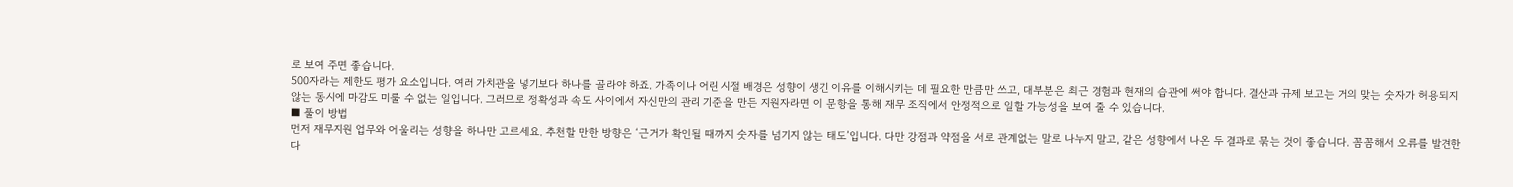로 보여 주면 좋습니다.
500자라는 제한도 평가 요소입니다. 여러 가치관을 넣기보다 하나를 골라야 하죠. 가족이나 어린 시절 배경은 성향이 생긴 이유를 이해시키는 데 필요한 만큼만 쓰고, 대부분은 최근 경험과 현재의 습관에 써야 합니다. 결산과 규제 보고는 거의 맞는 숫자가 허용되지 않는 동시에 마감도 미룰 수 없는 일입니다. 그러므로 정확성과 속도 사이에서 자신만의 관리 기준을 만든 지원자라면 이 문항을 통해 재무 조직에서 안정적으로 일할 가능성을 보여 줄 수 있습니다.
■ 풀이 방법
먼저 재무지원 업무와 어울리는 성향을 하나만 고르세요. 추천할 만한 방향은 ‘근거가 확인될 때까지 숫자를 넘기지 않는 태도’입니다. 다만 강점과 약점을 서로 관계없는 말로 나누지 말고, 같은 성향에서 나온 두 결과로 묶는 것이 좋습니다. 꼼꼼해서 오류를 발견한다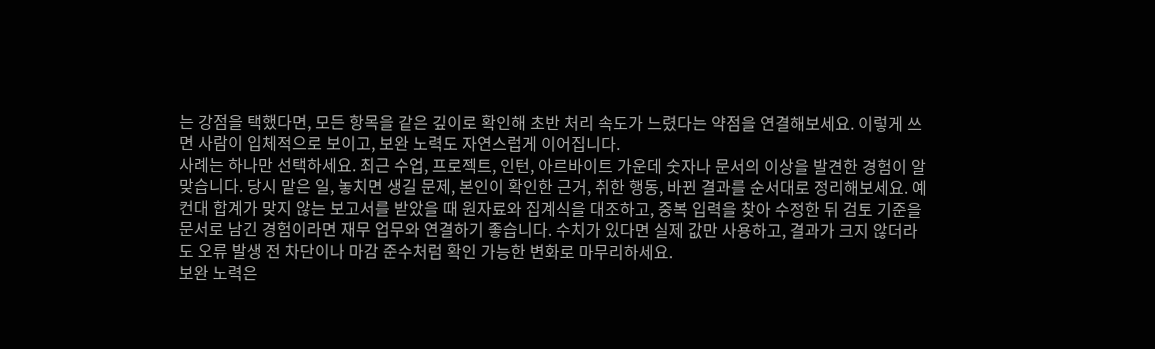는 강점을 택했다면, 모든 항목을 같은 깊이로 확인해 초반 처리 속도가 느렸다는 약점을 연결해보세요. 이렇게 쓰면 사람이 입체적으로 보이고, 보완 노력도 자연스럽게 이어집니다.
사례는 하나만 선택하세요. 최근 수업, 프로젝트, 인턴, 아르바이트 가운데 숫자나 문서의 이상을 발견한 경험이 알맞습니다. 당시 맡은 일, 놓치면 생길 문제, 본인이 확인한 근거, 취한 행동, 바뀐 결과를 순서대로 정리해보세요. 예컨대 합계가 맞지 않는 보고서를 받았을 때 원자료와 집계식을 대조하고, 중복 입력을 찾아 수정한 뒤 검토 기준을 문서로 남긴 경험이라면 재무 업무와 연결하기 좋습니다. 수치가 있다면 실제 값만 사용하고, 결과가 크지 않더라도 오류 발생 전 차단이나 마감 준수처럼 확인 가능한 변화로 마무리하세요.
보완 노력은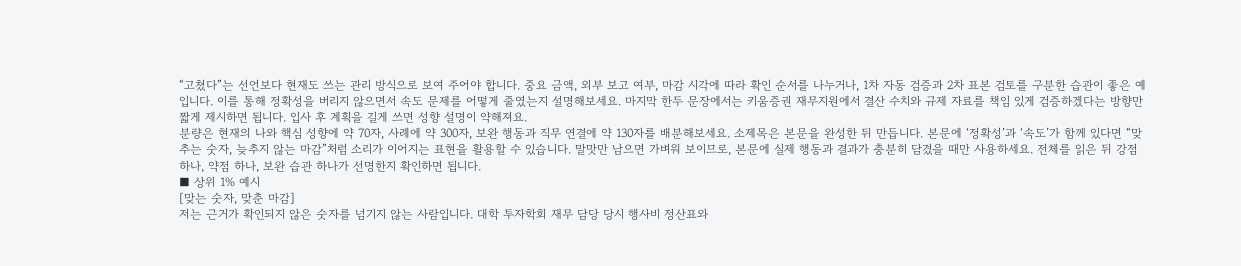“고쳤다”는 선언보다 현재도 쓰는 관리 방식으로 보여 주어야 합니다. 중요 금액, 외부 보고 여부, 마감 시각에 따라 확인 순서를 나누거나, 1차 자동 검증과 2차 표본 검토를 구분한 습관이 좋은 예입니다. 이를 통해 정확성을 버리지 않으면서 속도 문제를 어떻게 줄였는지 설명해보세요. 마지막 한두 문장에서는 키움증권 재무지원에서 결산 수치와 규제 자료를 책임 있게 검증하겠다는 방향만 짧게 제시하면 됩니다. 입사 후 계획을 길게 쓰면 성향 설명이 약해져요.
분량은 현재의 나와 핵심 성향에 약 70자, 사례에 약 300자, 보완 행동과 직무 연결에 약 130자를 배분해보세요. 소제목은 본문을 완성한 뒤 만듭니다. 본문에 ‘정확성’과 ‘속도’가 함께 있다면 “맞추는 숫자, 늦추지 않는 마감”처럼 소리가 이어지는 표현을 활용할 수 있습니다. 말맛만 남으면 가벼워 보이므로, 본문에 실제 행동과 결과가 충분히 담겼을 때만 사용하세요. 전체를 읽은 뒤 강점 하나, 약점 하나, 보완 습관 하나가 선명한지 확인하면 됩니다.
■ 상위 1% 예시
[맞는 숫자, 맞춘 마감]
저는 근거가 확인되지 않은 숫자를 넘기지 않는 사람입니다. 대학 투자학회 재무 담당 당시 행사비 정산표와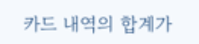카드 내역의 합계가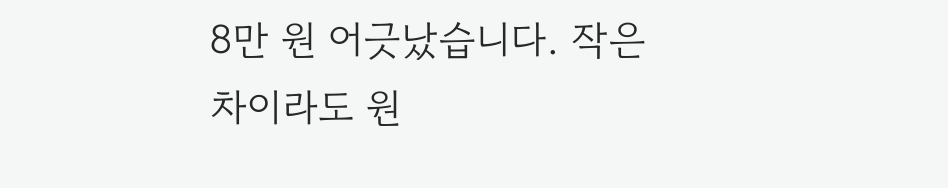8만 원 어긋났습니다. 작은 차이라도 원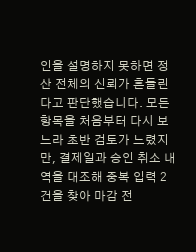인을 설명하지 못하면 정산 전체의 신뢰가 흔들린다고 판단했습니다. 모든 항목을 처음부터 다시 보느라 초반 검토가 느렸지만, 결제일과 승인 취소 내역을 대조해 중복 입력 2건을 찾아 마감 전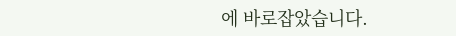에 바로잡았습니다.